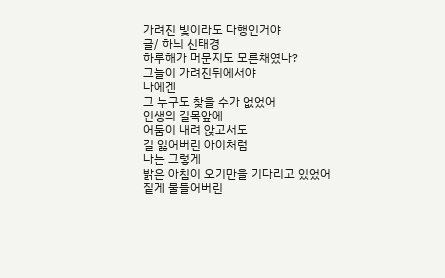가려진 빛이라도 다행인거야
글/ 하늬 신태경
하루해가 머문지도 모른채였나?
그늘이 가려진뒤에서야
나에겐
그 누구도 찾을 수가 없었어
인생의 길목앞에
어둠이 내려 앉고서도
길 잃어버린 아이처럼
나는 그렇게
밝은 아침이 오기만을 기다리고 있었어
짙게 물들어버린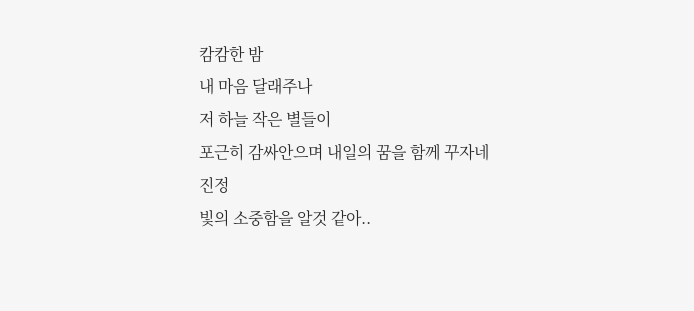캄캄한 밤
내 마음 달래주나
저 하늘 작은 별들이
포근히 감싸안으며 내일의 꿈을 함께 꾸자네
진정
빛의 소중함을 알것 같아..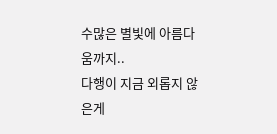수많은 별빛에 아름다움까지..
다행이 지금 외롭지 않은게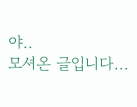야..
모셔온 글입니다...